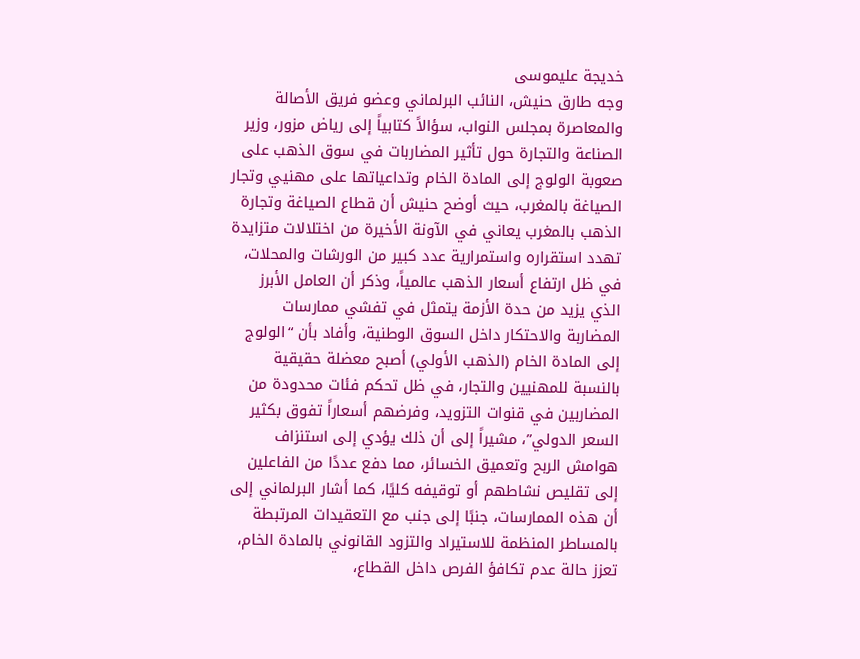خديجة عليموسى
وجه طارق حنيش، النائب البرلماني وعضو فريق الأصالة والمعاصرة بمجلس النواب، سؤالاً كتابياً إلى رياض مزور، وزير الصناعة والتجارة حول تأثير المضاربات في سوق الذهب على صعوبة الولوج إلى المادة الخام وتداعياتها على مهنيي وتجار الصياغة بالمغرب، حيث أوضح حنيش أن قطاع الصياغة وتجارة الذهب بالمغرب يعاني في الآونة الأخيرة من اختلالات متزايدة تهدد استقراره واستمرارية عدد كبير من الورشات والمحلات، في ظل ارتفاع أسعار الذهب عالمياً، وذكر أن العامل الأبرز الذي يزيد من حدة الأزمة يتمثل في تفشي ممارسات المضاربة والاحتكار داخل السوق الوطنية، وأفاد بأن “الولوج إلى المادة الخام (الذهب الأولي) أصبح معضلة حقيقية بالنسبة للمهنيين والتجار، في ظل تحكم فئات محدودة من المضاربين في قنوات التزويد، وفرضهم أسعاراً تفوق بكثير السعر الدولي”، مشيراً إلى أن ذلك يؤدي إلى استنزاف هوامش الربح وتعميق الخسائر، مما دفع عددًا من الفاعلين إلى تقليص نشاطهم أو توقيفه كليًا، كما أشار البرلماني إلى أن هذه الممارسات، جنبًا إلى جنب مع التعقيدات المرتبطة بالمساطر المنظمة للاستيراد والتزود القانوني بالمادة الخام، تعزز حالة عدم تكافؤ الفرص داخل القطاع،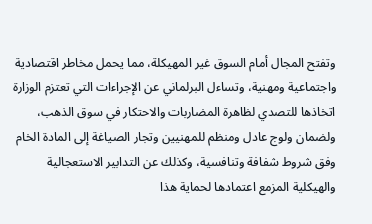وتفتح المجال أمام السوق غير المهيكلة، مما يحمل مخاطر اقتصادية واجتماعية ومهنية، وتساءل البرلماني عن الإجراءات التي تعتزم الوزارة اتخاذها للتصدي لظاهرة المضاربات والاحتكار في سوق الذهب، ولضمان ولوج عادل ومنظم للمهنيين وتجار الصياغة إلى المادة الخام وفق شروط شفافة وتنافسية، وكذلك عن التدابير الاستعجالية والهيكلية المزمع اعتمادها لحماية هذا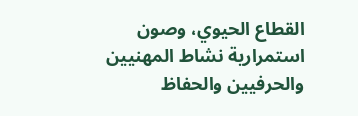القطاع الحيوي، وصون استمرارية نشاط المهنيين والحرفيين والحفاظ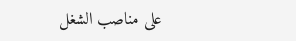على مناصب الشغل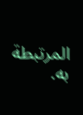المرتبطة به.